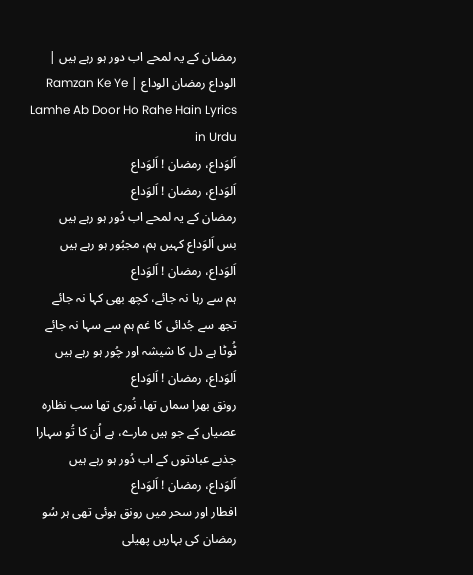رمضان کے یہ لمحے اب دور ہو رہے ہیں | الوداع رمضان الوداع | Ramzan Ke Ye Lamhe Ab Door Ho Rahe Hain Lyrics in Urdu
اَلوَداع، رمضان ! اَلوَداع
اَلوَداع، رمضان ! اَلوَداع
رمضان کے یہ لمحے اب دُور ہو رہے ہیں
بس اَلوَداع کہیں ہم، مجبُور ہو رہے ہیں
اَلوَداع، رمضان ! اَلوَداع
ہم سے رہا نہ جائے، کچھ بھی کہا نہ جائے
تجھ سے جُدائی کا غم ہم سے سہا نہ جائے
ٹُوٹا ہے دل کا شیشہ اور چُور ہو رہے ہیں
اَلوَداع، رمضان ! اَلوَداع
رونق بھرا سماں تھا، نُوری تھا سب نظارہ
عصیاں کے جو ہیں مارے، ہے اُن کا تُو سہارا
جذبے عبادتوں کے اب دُور ہو رہے ہیں
اَلوَداع، رمضان ! اَلوَداع
افطار اور سحر میں رونق ہوئی تھی ہر سُو
رمضان کی بہاریں پھیلی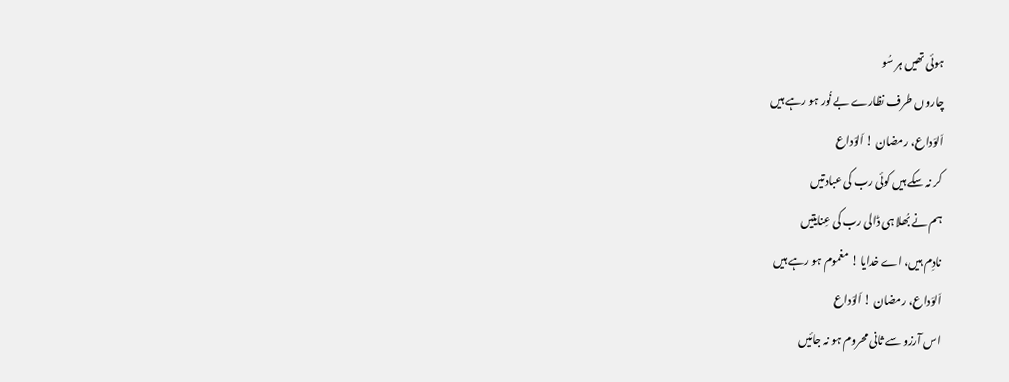ہوئی تھیں ہر سُو
چاروں طرف نظارے بے نُور ہو رہے ہیں
اَلوَداع، رمضان ! اَلوَداع
کر نہ سکے ہیں کوئی رب کی عبادتیں
ہم نے بُھلا ہی ڈالی رب کی عِنایتیں
نادِم ہیں، اے خدایا ! مغموم ہو رہے ہیں
اَلوَداع، رمضان ! اَلوَداع
اس آرزو سے ثانی محروم ہو نہ جائیں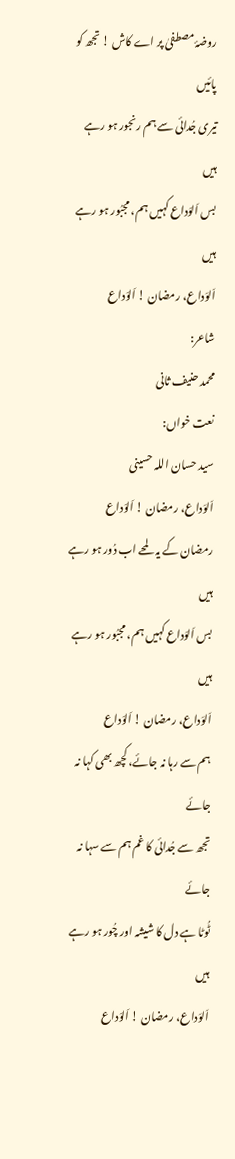روضۂ مصطفیٰ پر اے کاش ! تجھ کو پائیں
تیری جُدائی سے ہم رنجور ہو رہے ہیں
بس اَلوَداع کہیں ہم، مجبُور ہو رہے ہیں
اَلوَداع، رمضان ! اَلوَداع
شاعر:
محمد حنیف ثانی
نعت خواں:
سید حسان اللہ حسینی
اَلوَداع، رمضان ! اَلوَداع
رمضان کے یہ لمحے اب دُور ہو رہے ہیں
بس اَلوَداع کہیں ہم، مجبُور ہو رہے ہیں
اَلوَداع، رمضان ! اَلوَداع
ہم سے رہا نہ جائے، کچھ بھی کہا نہ جائے
تجھ سے جُدائی کا غم ہم سے سہا نہ جائے
ٹُوٹا ہے دل کا شیشہ اور چُور ہو رہے ہیں
اَلوَداع، رمضان ! اَلوَداع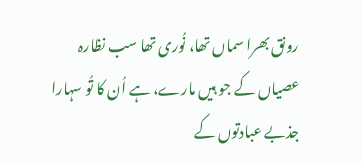رونق بھرا سماں تھا، نُوری تھا سب نظارہ
عصیاں کے جو ہیں مارے، ہے اُن کا تُو سہارا
جذبے عبادتوں کے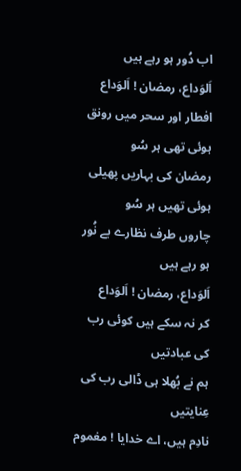اب دُور ہو رہے ہیں
اَلوَداع، رمضان ! اَلوَداع
افطار اور سحر میں رونق ہوئی تھی ہر سُو
رمضان کی بہاریں پھیلی ہوئی تھیں ہر سُو
چاروں طرف نظارے بے نُور ہو رہے ہیں
اَلوَداع، رمضان ! اَلوَداع
کر نہ سکے ہیں کوئی رب کی عبادتیں
ہم نے بُھلا ہی ڈالی رب کی عِنایتیں
نادِم ہیں، اے خدایا ! مغموم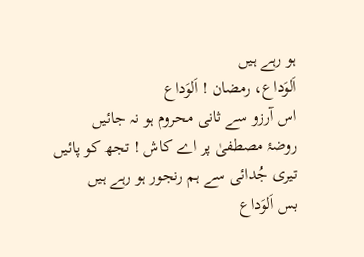ہو رہے ہیں
اَلوَداع، رمضان ! اَلوَداع
اس آرزو سے ثانی محروم ہو نہ جائیں
روضۂ مصطفیٰ پر اے کاش ! تجھ کو پائیں
تیری جُدائی سے ہم رنجور ہو رہے ہیں
بس اَلوَداع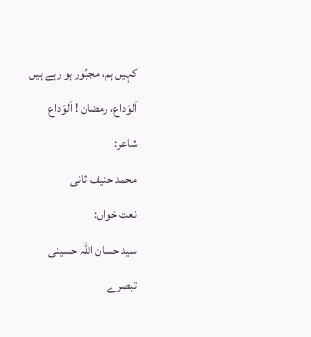کہیں ہم، مجبُور ہو رہے ہیں
اَلوَداع، رمضان ! اَلوَداع
شاعر:
محمد حنیف ثانی
نعت خواں:
سید حسان اللہ حسینی
تبصرے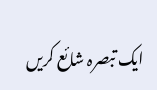ایک تبصرہ شائع کریں